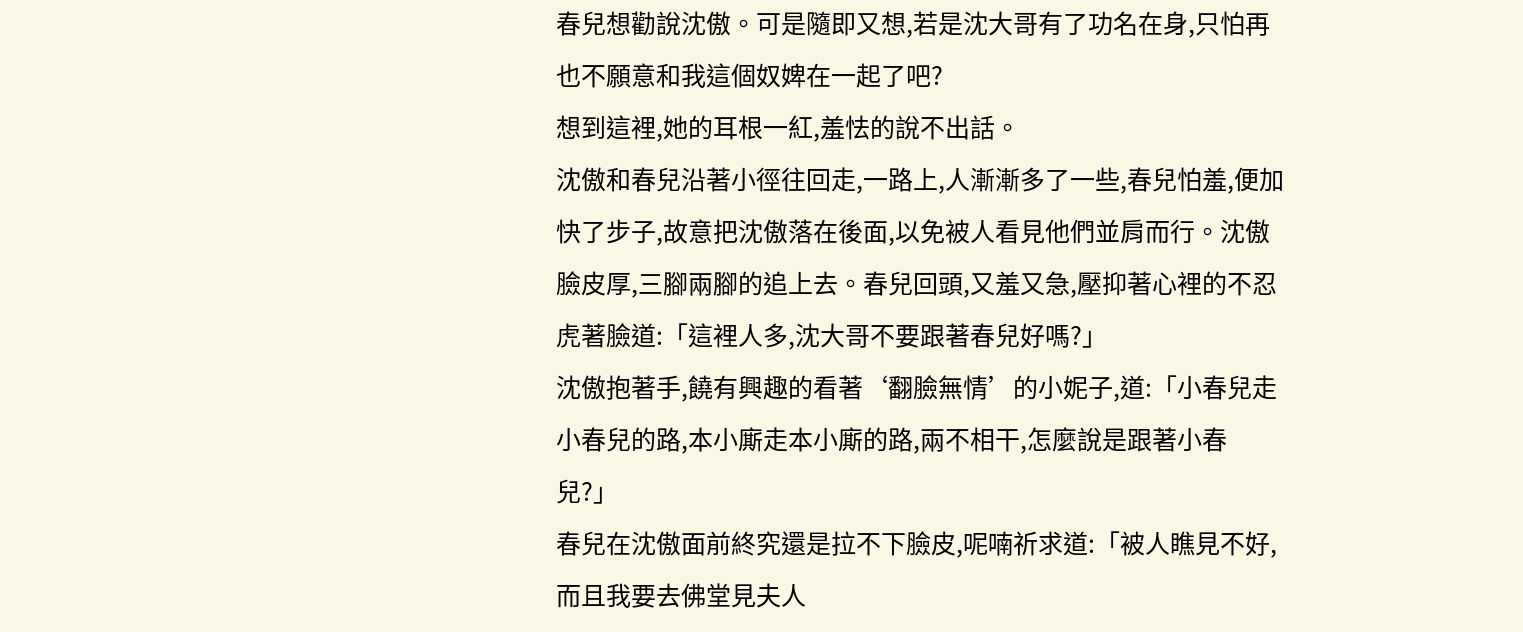春兒想勸說沈傲。可是隨即又想,若是沈大哥有了功名在身,只怕再也不願意和我這個奴婢在一起了吧?
想到這裡,她的耳根一紅,羞怯的說不出話。
沈傲和春兒沿著小徑往回走,一路上,人漸漸多了一些,春兒怕羞,便加快了步子,故意把沈傲落在後面,以免被人看見他們並肩而行。沈傲臉皮厚,三腳兩腳的追上去。春兒回頭,又羞又急,壓抑著心裡的不忍虎著臉道:「這裡人多,沈大哥不要跟著春兒好嗎?」
沈傲抱著手,饒有興趣的看著‘翻臉無情’的小妮子,道:「小春兒走小春兒的路,本小廝走本小廝的路,兩不相干,怎麼說是跟著小春兒?」
春兒在沈傲面前終究還是拉不下臉皮,呢喃祈求道:「被人瞧見不好,而且我要去佛堂見夫人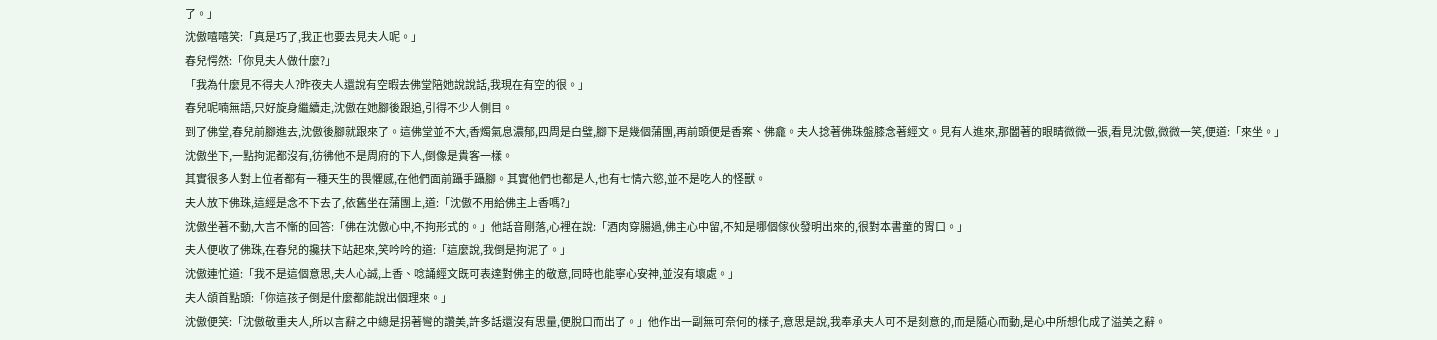了。」
沈傲嘻嘻笑:「真是巧了,我正也要去見夫人呢。」
春兒愕然:「你見夫人做什麼?」
「我為什麼見不得夫人?昨夜夫人還說有空暇去佛堂陪她說說話,我現在有空的很。」
春兒呢喃無語,只好旋身繼續走,沈傲在她腳後跟追,引得不少人側目。
到了佛堂,春兒前腳進去,沈傲後腳就跟來了。這佛堂並不大,香燭氣息濃郁,四周是白璧,腳下是幾個蒲團,再前頭便是香案、佛龕。夫人捻著佛珠盤膝念著經文。見有人進來,那闔著的眼睛微微一張,看見沈傲,微微一笑,便道:「來坐。」
沈傲坐下,一點拘泥都沒有,彷彿他不是周府的下人,倒像是貴客一樣。
其實很多人對上位者都有一種天生的畏懼感,在他們面前躡手躡腳。其實他們也都是人,也有七情六慾,並不是吃人的怪獸。
夫人放下佛珠,這經是念不下去了,依舊坐在蒲團上,道:「沈傲不用給佛主上香嗎?」
沈傲坐著不動,大言不慚的回答:「佛在沈傲心中,不拘形式的。」他話音剛落,心裡在說:「酒肉穿腸過,佛主心中留,不知是哪個傢伙發明出來的,很對本書童的胃口。」
夫人便收了佛珠,在春兒的攙扶下站起來,笑吟吟的道:「這麼說,我倒是拘泥了。」
沈傲連忙道:「我不是這個意思,夫人心誠,上香、唸誦經文既可表達對佛主的敬意,同時也能寧心安神,並沒有壞處。」
夫人頜首點頭:「你這孩子倒是什麼都能說出個理來。」
沈傲便笑:「沈傲敬重夫人,所以言辭之中總是拐著彎的讚美,許多話還沒有思量,便脫口而出了。」他作出一副無可奈何的樣子,意思是說,我奉承夫人可不是刻意的,而是隨心而動,是心中所想化成了溢美之辭。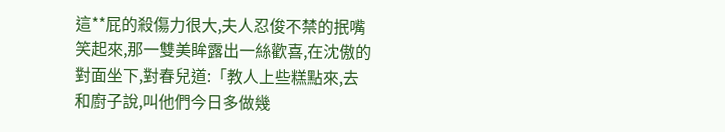這**屁的殺傷力很大,夫人忍俊不禁的抿嘴笑起來,那一雙美眸露出一絲歡喜,在沈傲的對面坐下,對春兒道:「教人上些糕點來,去和廚子說,叫他們今日多做幾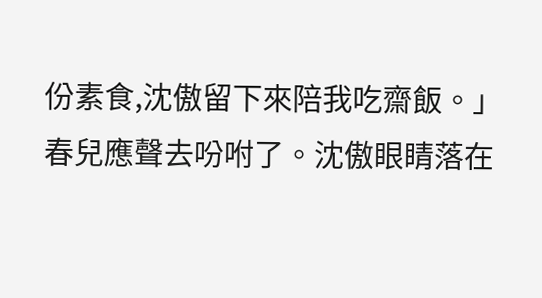份素食,沈傲留下來陪我吃齋飯。」
春兒應聲去吩咐了。沈傲眼睛落在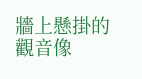牆上懸掛的觀音像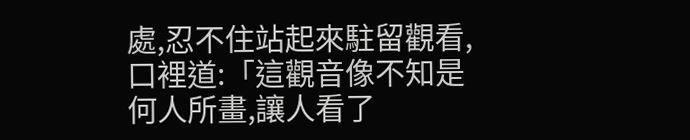處,忍不住站起來駐留觀看,口裡道:「這觀音像不知是何人所畫,讓人看了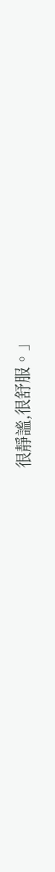很靜謐,很舒服。」